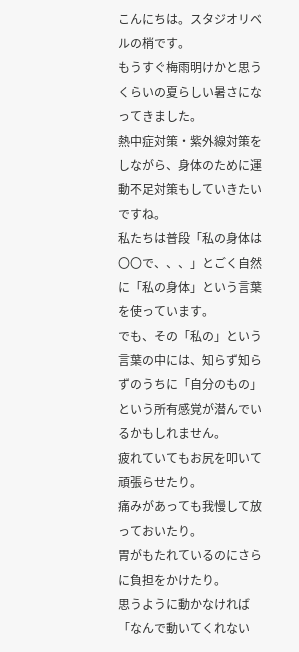こんにちは。スタジオリベルの梢です。
もうすぐ梅雨明けかと思うくらいの夏らしい暑さになってきました。
熱中症対策・紫外線対策をしながら、身体のために運動不足対策もしていきたいですね。
私たちは普段「私の身体は〇〇で、、、」とごく自然に「私の身体」という言葉を使っています。
でも、その「私の」という言葉の中には、知らず知らずのうちに「自分のもの」という所有感覚が潜んでいるかもしれません。
疲れていてもお尻を叩いて頑張らせたり。
痛みがあっても我慢して放っておいたり。
胃がもたれているのにさらに負担をかけたり。
思うように動かなければ「なんで動いてくれない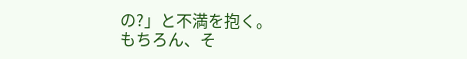の?」と不満を抱く。
もちろん、そ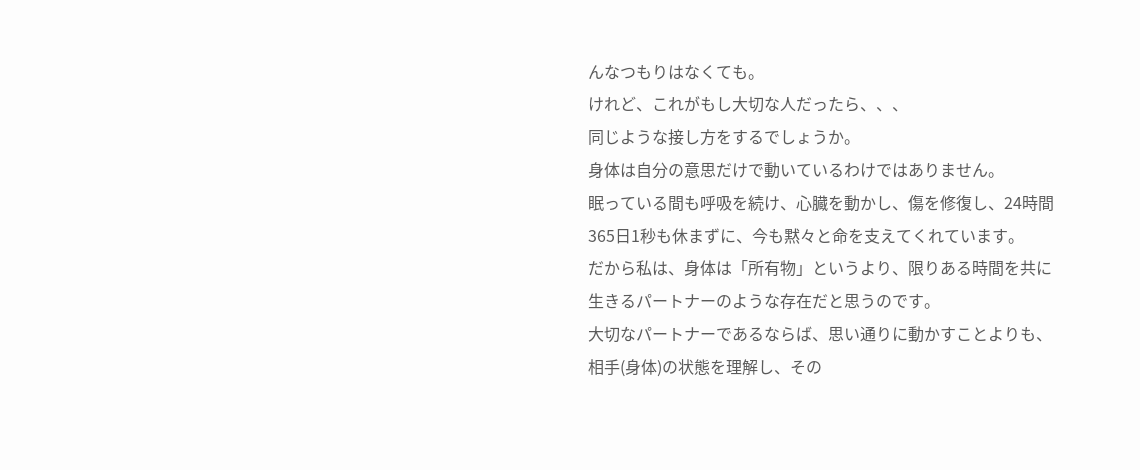んなつもりはなくても。
けれど、これがもし大切な人だったら、、、
同じような接し方をするでしょうか。
身体は自分の意思だけで動いているわけではありません。
眠っている間も呼吸を続け、心臓を動かし、傷を修復し、24時間365日1秒も休まずに、今も黙々と命を支えてくれています。
だから私は、身体は「所有物」というより、限りある時間を共に生きるパートナーのような存在だと思うのです。
大切なパートナーであるならば、思い通りに動かすことよりも、相手(身体)の状態を理解し、その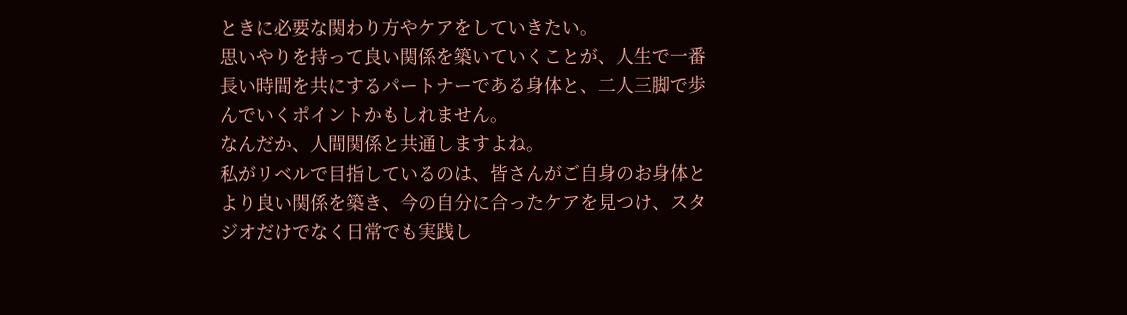ときに必要な関わり方やケアをしていきたい。
思いやりを持って良い関係を築いていくことが、人生で一番長い時間を共にするパートナーである身体と、二人三脚で歩んでいくポイントかもしれません。
なんだか、人間関係と共通しますよね。
私がリベルで目指しているのは、皆さんがご自身のお身体とより良い関係を築き、今の自分に合ったケアを見つけ、スタジオだけでなく日常でも実践し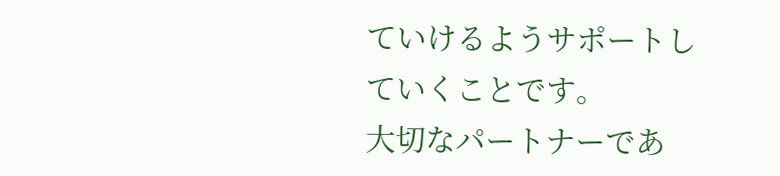ていけるようサポートしていくことです。
大切なパートナーであ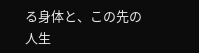る身体と、この先の人生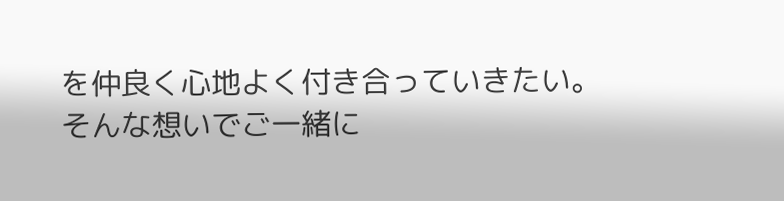を仲良く心地よく付き合っていきたい。
そんな想いでご一緒に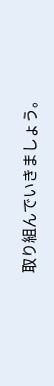取り組んでいきましょう。